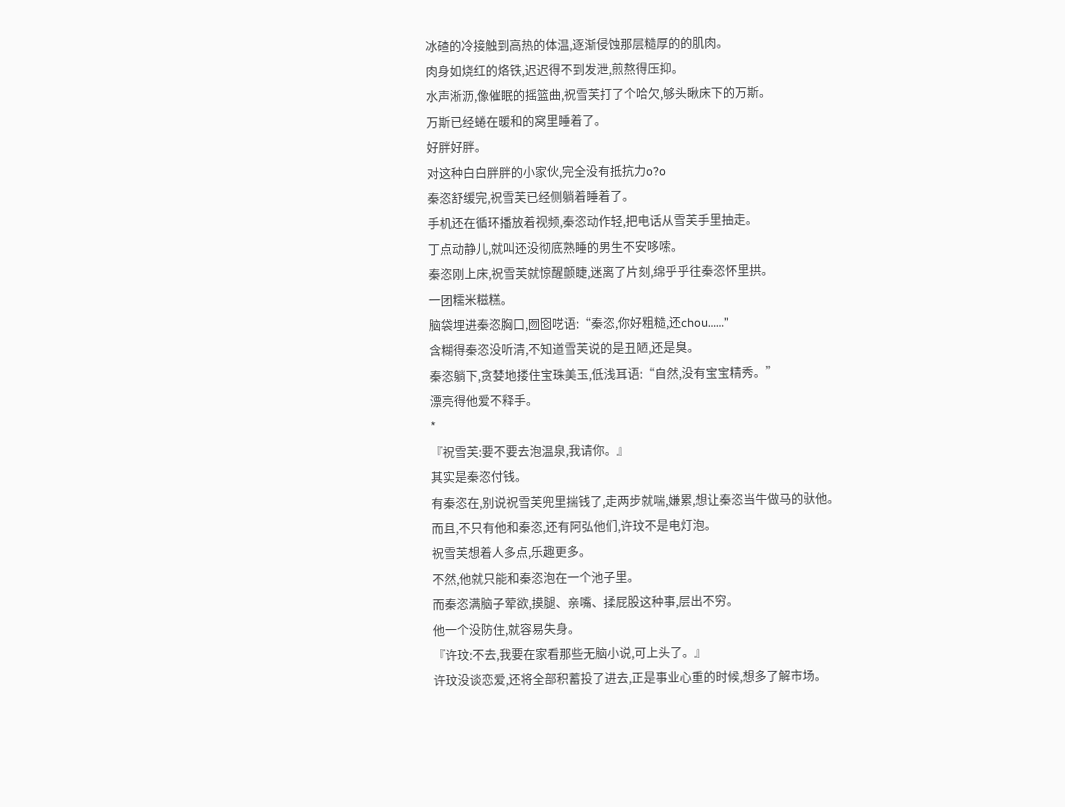冰碴的冷接触到高热的体温,逐渐侵蚀那层糙厚的的肌肉。
肉身如烧红的烙铁,迟迟得不到发泄,煎熬得压抑。
水声淅沥,像催眠的摇篮曲,祝雪芙打了个哈欠,够头瞅床下的万斯。
万斯已经蜷在暖和的窝里睡着了。
好胖好胖。
对这种白白胖胖的小家伙,完全没有抵抗力o?o
秦恣舒缓完,祝雪芙已经侧躺着睡着了。
手机还在循环播放着视频,秦恣动作轻,把电话从雪芙手里抽走。
丁点动静儿,就叫还没彻底熟睡的男生不安哆嗦。
秦恣刚上床,祝雪芙就惊醒颤睫,迷离了片刻,绵乎乎往秦恣怀里拱。
一团糯米糍糕。
脑袋埋进秦恣胸口,囫囵呓语:“秦恣,你好粗糙,还chou……”
含糊得秦恣没听清,不知道雪芙说的是丑陋,还是臭。
秦恣躺下,贪婪地搂住宝珠美玉,低浅耳语:“自然,没有宝宝精秀。”
漂亮得他爱不释手。
*
『祝雪芙:要不要去泡温泉,我请你。』
其实是秦恣付钱。
有秦恣在,别说祝雪芙兜里揣钱了,走两步就喘,嫌累,想让秦恣当牛做马的驮他。
而且,不只有他和秦恣,还有阿弘他们,许玟不是电灯泡。
祝雪芙想着人多点,乐趣更多。
不然,他就只能和秦恣泡在一个池子里。
而秦恣满脑子荤欲,摸腿、亲嘴、揉屁股这种事,层出不穷。
他一个没防住,就容易失身。
『许玟:不去,我要在家看那些无脑小说,可上头了。』
许玟没谈恋爱,还将全部积蓄投了进去,正是事业心重的时候,想多了解市场。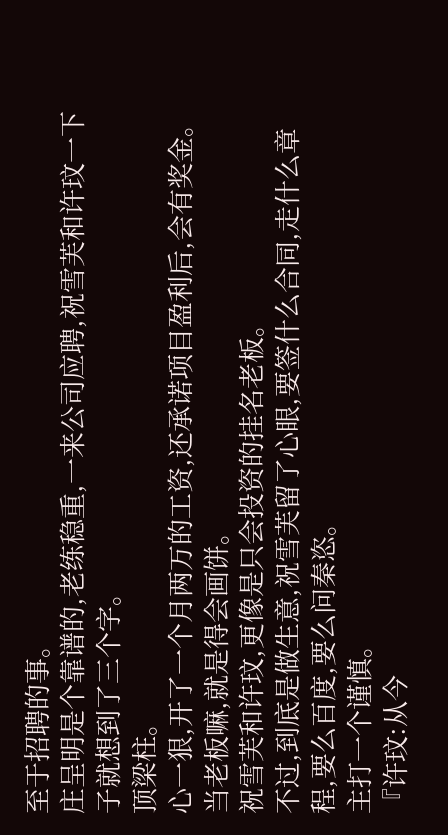至于招聘的事。
庄呈明是个靠谱的,老练稳重,一来公司应聘,祝雪芙和许玟一下子就想到了三个字。
顶梁柱。
心一狠,开了一个月两万的工资,还承诺项目盈利后,会有奖金。
当老板嘛,就是得会画饼。
祝雪芙和许玟,更像是只会投资的挂名老板。
不过,到底是做生意,祝雪芙留了心眼,要签什么合同,走什么章程,要么百度,要么问秦恣。
主打一个谨慎。
『许玟:从今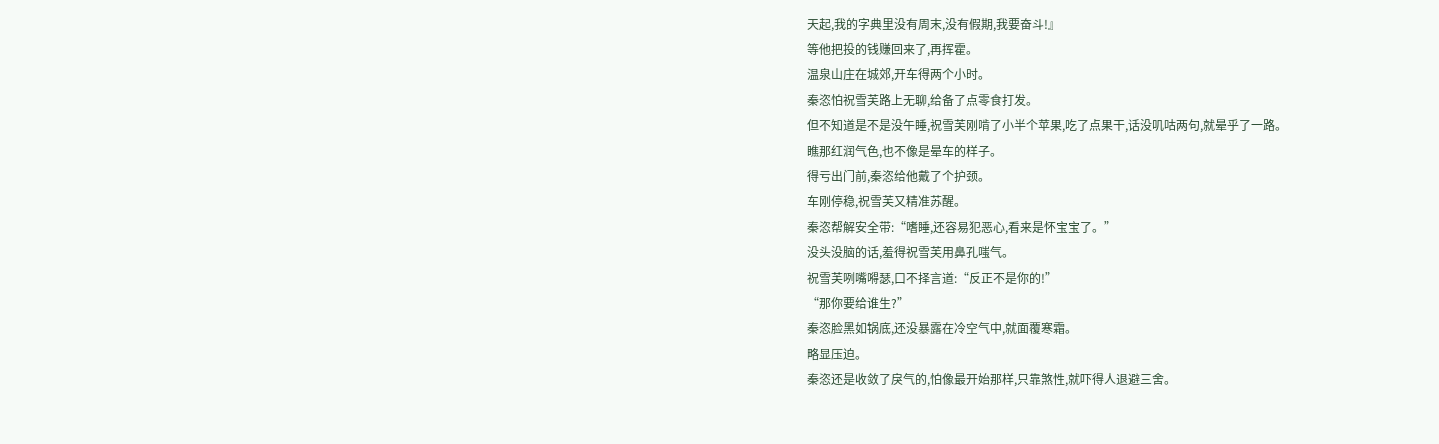天起,我的字典里没有周末,没有假期,我要奋斗!』
等他把投的钱赚回来了,再挥霍。
温泉山庄在城郊,开车得两个小时。
秦恣怕祝雪芙路上无聊,给备了点零食打发。
但不知道是不是没午睡,祝雪芙刚啃了小半个苹果,吃了点果干,话没叽咕两句,就晕乎了一路。
瞧那红润气色,也不像是晕车的样子。
得亏出门前,秦恣给他戴了个护颈。
车刚停稳,祝雪芙又精准苏醒。
秦恣帮解安全带:“嗜睡,还容易犯恶心,看来是怀宝宝了。”
没头没脑的话,羞得祝雪芙用鼻孔嗤气。
祝雪芙咧嘴嘚瑟,口不择言道:“反正不是你的!”
“那你要给谁生?”
秦恣脸黑如锅底,还没暴露在冷空气中,就面覆寒霜。
略显压迫。
秦恣还是收敛了戾气的,怕像最开始那样,只靠煞性,就吓得人退避三舍。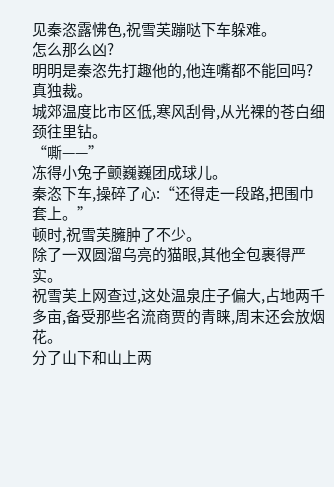见秦恣露怫色,祝雪芙蹦哒下车躲难。
怎么那么凶?
明明是秦恣先打趣他的,他连嘴都不能回吗?
真独裁。
城郊温度比市区低,寒风刮骨,从光裸的苍白细颈往里钻。
“嘶——”
冻得小兔子颤巍巍团成球儿。
秦恣下车,操碎了心:“还得走一段路,把围巾套上。”
顿时,祝雪芙臃肿了不少。
除了一双圆溜乌亮的猫眼,其他全包裹得严实。
祝雪芙上网查过,这处温泉庄子偏大,占地两千多亩,备受那些名流商贾的青睐,周末还会放烟花。
分了山下和山上两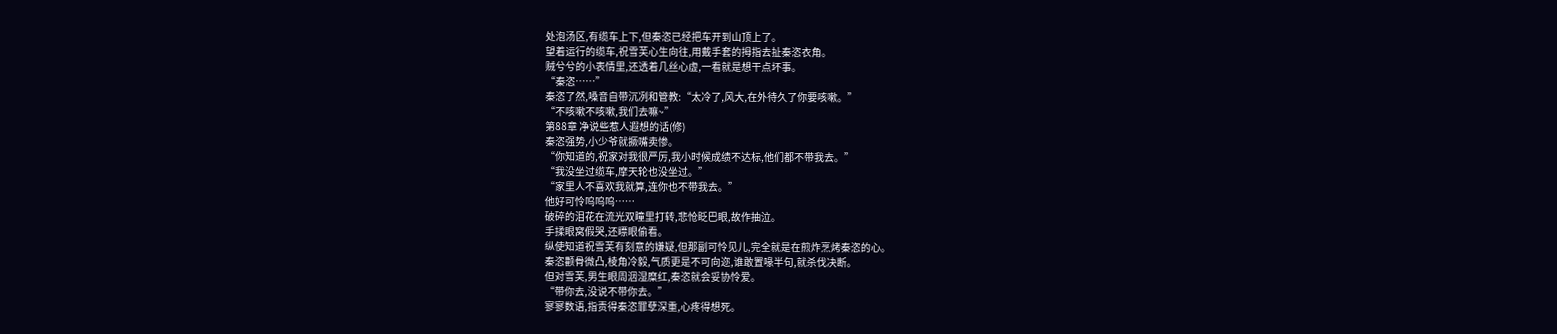处泡汤区,有缆车上下,但秦恣已经把车开到山顶上了。
望着运行的缆车,祝雪芙心生向往,用戴手套的拇指去扯秦恣衣角。
贼兮兮的小表情里,还透着几丝心虚,一看就是想干点坏事。
“秦恣……”
秦恣了然,嗓音自带沉冽和管教:“太冷了,风大,在外待久了你要咳嗽。”
“不咳嗽不咳嗽,我们去嘛~”
第88章 净说些惹人遐想的话(修)
秦恣强势,小少爷就撅嘴卖惨。
“你知道的,祝家对我很严厉,我小时候成绩不达标,他们都不带我去。”
“我没坐过缆车,摩天轮也没坐过。”
“家里人不喜欢我就算,连你也不带我去。”
他好可怜呜呜呜……
破碎的泪花在流光双瞳里打转,悲怆眨巴眼,故作抽泣。
手揉眼窝假哭,还瞟眼偷看。
纵使知道祝雪芙有刻意的嫌疑,但那副可怜见儿,完全就是在煎炸烹烤秦恣的心。
秦恣颧骨微凸,棱角冷毅,气质更是不可向迩,谁敢置喙半句,就杀伐决断。
但对雪芙,男生眼周洇湿糜红,秦恣就会妥协怜爱。
“带你去,没说不带你去。”
寥寥数语,指责得秦恣罪孽深重,心疼得想死。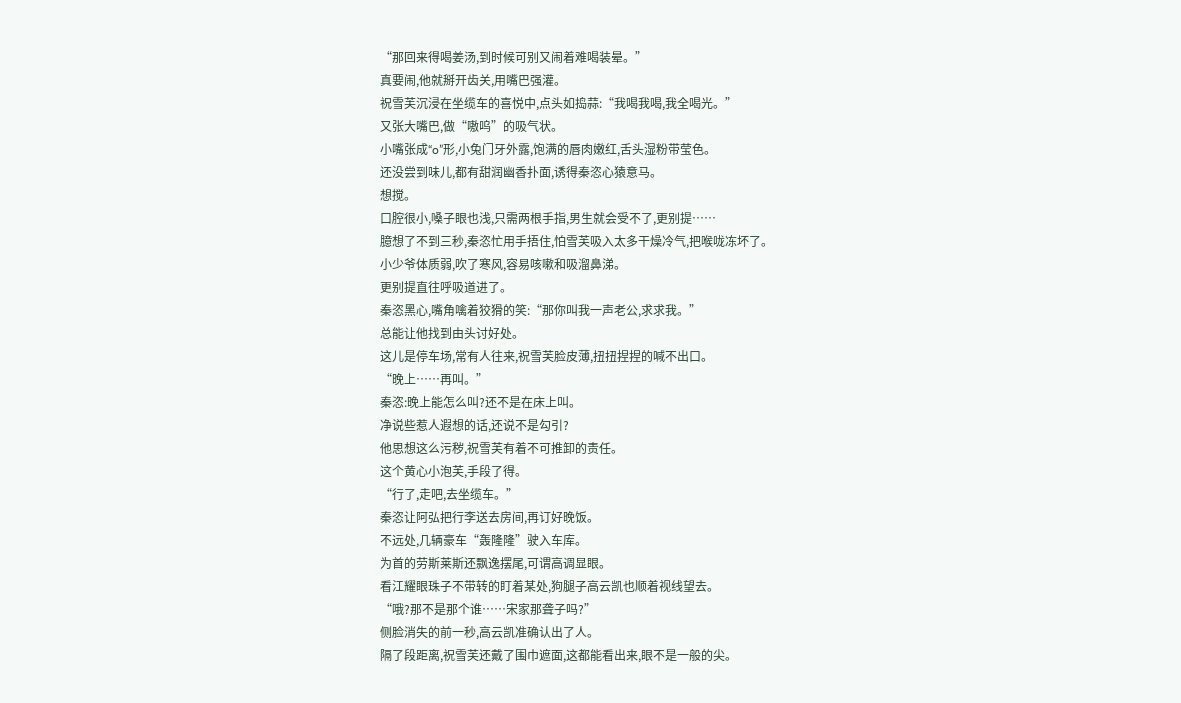“那回来得喝姜汤,到时候可别又闹着难喝装晕。”
真要闹,他就掰开齿关,用嘴巴强灌。
祝雪芙沉浸在坐缆车的喜悦中,点头如捣蒜:“我喝我喝,我全喝光。”
又张大嘴巴,做“嗷呜”的吸气状。
小嘴张成“o”形,小兔门牙外露,饱满的唇肉嫩红,舌头湿粉带莹色。
还没尝到味儿,都有甜润幽香扑面,诱得秦恣心猿意马。
想搅。
口腔很小,嗓子眼也浅,只需两根手指,男生就会受不了,更别提……
臆想了不到三秒,秦恣忙用手捂住,怕雪芙吸入太多干燥冷气,把喉咙冻坏了。
小少爷体质弱,吹了寒风,容易咳嗽和吸溜鼻涕。
更别提直往呼吸道进了。
秦恣黑心,嘴角噙着狡猾的笑:“那你叫我一声老公,求求我。”
总能让他找到由头讨好处。
这儿是停车场,常有人往来,祝雪芙脸皮薄,扭扭捏捏的喊不出口。
“晚上……再叫。”
秦恣:晚上能怎么叫?还不是在床上叫。
净说些惹人遐想的话,还说不是勾引?
他思想这么污秽,祝雪芙有着不可推卸的责任。
这个黄心小泡芙,手段了得。
“行了,走吧,去坐缆车。”
秦恣让阿弘把行李送去房间,再订好晚饭。
不远处,几辆豪车“轰隆隆”驶入车库。
为首的劳斯莱斯还飘逸摆尾,可谓高调显眼。
看江耀眼珠子不带转的盯着某处,狗腿子高云凯也顺着视线望去。
“哦?那不是那个谁……宋家那聋子吗?”
侧脸消失的前一秒,高云凯准确认出了人。
隔了段距离,祝雪芙还戴了围巾遮面,这都能看出来,眼不是一般的尖。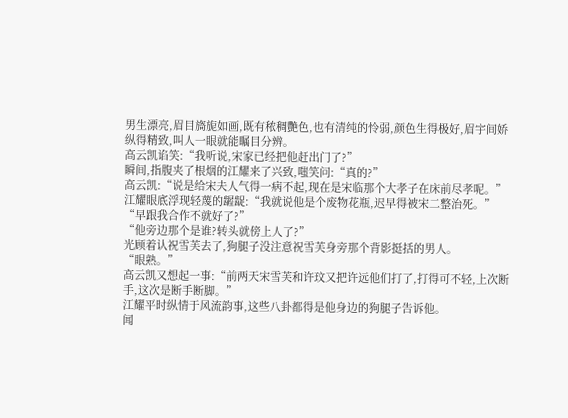男生漂亮,眉目旖旎如画,既有秾稠艷色,也有清纯的怜弱,颜色生得极好,眉宇间娇纵得精致,叫人一眼就能瞩目分辨。
高云凯谄笑:“我听说,宋家已经把他赶出门了?”
瞬间,指腹夹了根烟的江耀来了兴致,嗤笑问:“真的?”
高云凯:“说是给宋夫人气得一病不起,现在是宋临那个大孝子在床前尽孝呢。”
江耀眼底浮现轻蔑的龌龊:“我就说他是个废物花瓶,迟早得被宋二整治死。”
“早跟我合作不就好了?”
“他旁边那个是谁?转头就傍上人了?”
光顾着认祝雪芙去了,狗腿子没注意祝雪芙身旁那个背影挺括的男人。
“眼熟。”
高云凯又想起一事:“前两天宋雪芙和许玟又把许远他们打了,打得可不轻,上次断手,这次是断手断脚。”
江耀平时纵情于风流韵事,这些八卦都得是他身边的狗腿子告诉他。
闻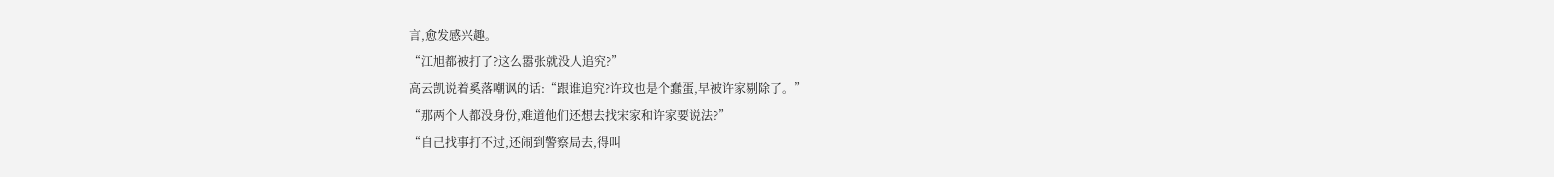言,愈发感兴趣。
“江旭都被打了?这么嚣张就没人追究?”
高云凯说着奚落嘲讽的话:“跟谁追究?许玟也是个蠢蛋,早被许家剔除了。”
“那两个人都没身份,难道他们还想去找宋家和许家要说法?”
“自己找事打不过,还闹到警察局去,得叫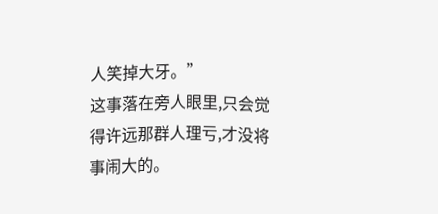人笑掉大牙。”
这事落在旁人眼里,只会觉得许远那群人理亏,才没将事闹大的。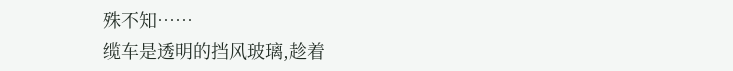殊不知……
缆车是透明的挡风玻璃,趁着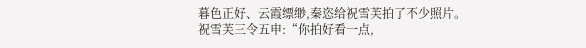暮色正好、云霞缥缈,秦恣给祝雪芙拍了不少照片。
祝雪芙三令五申:“你拍好看一点,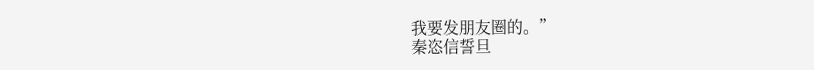我要发朋友圈的。”
秦恣信誓旦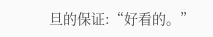旦的保证:“好看的。”